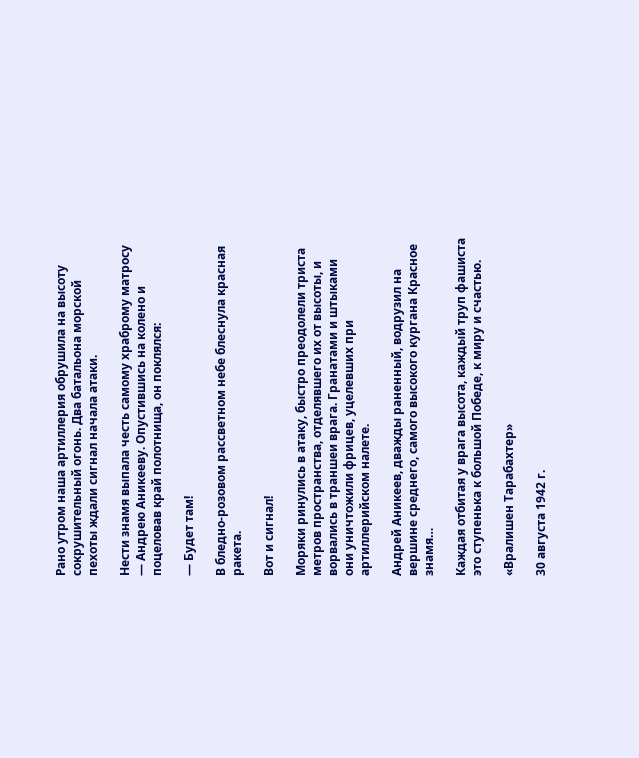Рано утром наша артиллерия обрушила на высоту сокрушительный огонь. Два батальона морской пехоты ждали сигнал начала атаки.

Нести знамя выпала честь самому храброму матросу — Андрею Аникееву. Опустившись на колено и поцеловав край полотнища, он поклялся:

— Будет там!

В бледно-розовом рассветном небе блеснула красная ракета.

Вот и сигнал!

Моряки ринулись в атаку, быстро преодолели триста метров пространства, отделявшего их от высоты, и ворвались в траншеи врага. Гранатами и штыками они уничтожили фрицев, уцелевших при артиллерийском налете.

Андрей Аникеев, дважды раненный, водрузил на вершине среднего, самого высокого кургана Красное знамя…

Каждая отбитая у врага высота, каждый труп фашиста это ступенька к большой Победе, к миру и счастью.

«Вралишен Тарабахтер»

30 августа 1942 г.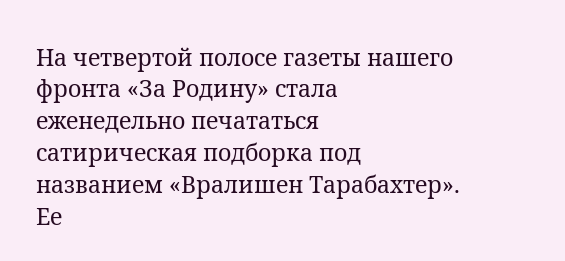На четвертой полосе газеты нашего фронта «За Родину» стала еженедельно печататься сатирическая подборка под названием «Вралишен Тарабахтер». Ее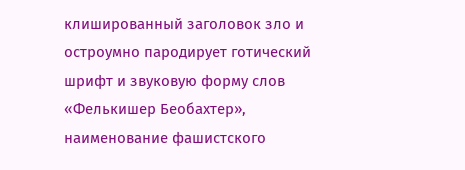клишированный заголовок зло и остроумно пародирует готический шрифт и звуковую форму слов «Фелькишер Беобахтер», наименование фашистского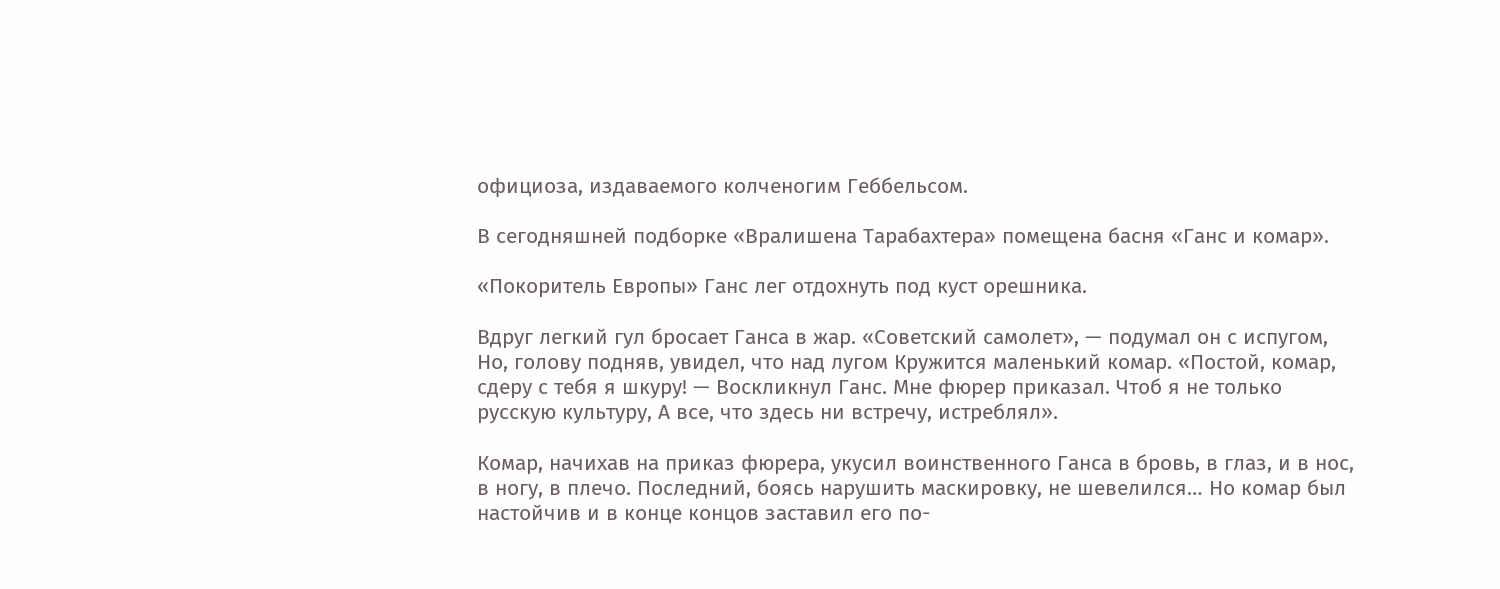официоза, издаваемого колченогим Геббельсом.

В сегодняшней подборке «Вралишена Тарабахтера» помещена басня «Ганс и комар».

«Покоритель Европы» Ганс лег отдохнуть под куст орешника.

Вдруг легкий гул бросает Ганса в жар. «Советский самолет», — подумал он с испугом, Но, голову подняв, увидел, что над лугом Кружится маленький комар. «Постой, комар, сдеру с тебя я шкуру! — Воскликнул Ганс. Мне фюрер приказал. Чтоб я не только русскую культуру, А все, что здесь ни встречу, истреблял».

Комар, начихав на приказ фюрера, укусил воинственного Ганса в бровь, в глаз, и в нос, в ногу, в плечо. Последний, боясь нарушить маскировку, не шевелился… Но комар был настойчив и в конце концов заставил его по-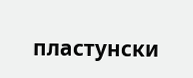пластунски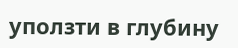уползти в глубину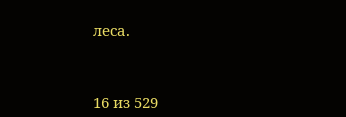леса.



16 из 529